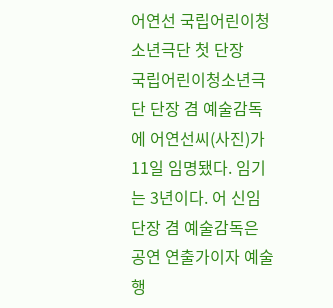어연선 국립어린이청소년극단 첫 단장
국립어린이청소년극단 단장 겸 예술감독에 어연선씨(사진)가 11일 임명됐다. 임기는 3년이다. 어 신임 단장 겸 예술감독은 공연 연출가이자 예술 행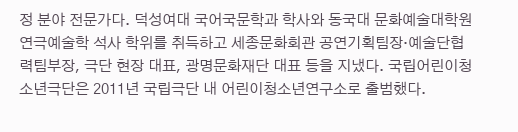정 분야 전문가다. 덕성여대 국어국문학과 학사와 동국대 문화예술대학원 연극예술학 석사 학위를 취득하고 세종문화회관 공연기획팀장·예술단협력팀부장, 극단 현장 대표, 광명문화재단 대표 등을 지냈다. 국립어린이청소년극단은 2011년 국립극단 내 어린이청소년연구소로 출범했다.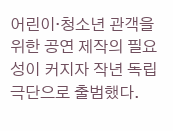어린이·청소년 관객을 위한 공연 제작의 필요성이 커지자 작년 독립 극단으로 출범했다.